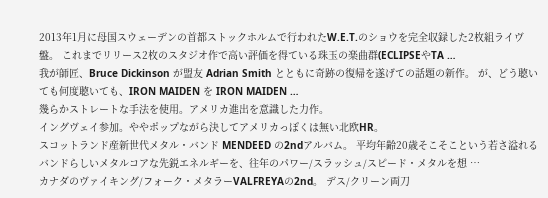2013年1月に母国スウェーデンの首都ストックホルムで行われたW.E.T.のショウを完全収録した2枚組ライヴ盤。 これまでリリース2枚のスタジオ作で高い評価を得ている珠玉の楽曲群(ECLIPSEやTA …
我が師匠、Bruce Dickinson が盟友 Adrian Smith とともに奇跡の復帰を遂げての話題の新作。 が、どう聴いても何度聴いても、IRON MAIDEN を IRON MAIDEN …
幾らかストレートな手法を使用。アメリカ進出を意識した力作。
イングヴェイ参加。ややポップながら決してアメリカっぽくは無い北欧HR。
スコットランド産新世代メタル・バンド MENDEED の2ndアルバム。 平均年齢20歳そこそこという若さ溢れるバンドらしいメタルコアな先鋭エネルギーを、往年のパワー/スラッシュ/スピード・メタルを想 …
カナダのヴァイキング/フォーク・メタラーVALFREYAの2nd。 デス/クリーン両刀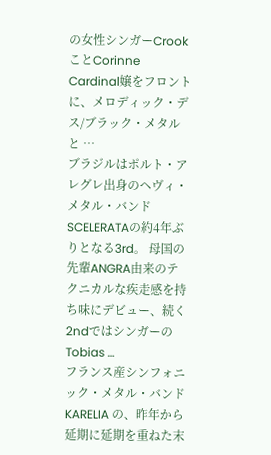の女性シンガーCrookことCorinne Cardinal嬢をフロントに、メロディック・デス/ブラック・メタルと …
ブラジルはポルト・アレグレ出身のヘヴィ・メタル・バンドSCELERATAの約4年ぶりとなる3rd。 母国の先輩ANGRA由来のテクニカルな疾走感を持ち味にデビュー、続く2ndではシンガーのTobias …
フランス産シンフォニック・メタル・バンド KARELIA の、昨年から延期に延期を重ねた末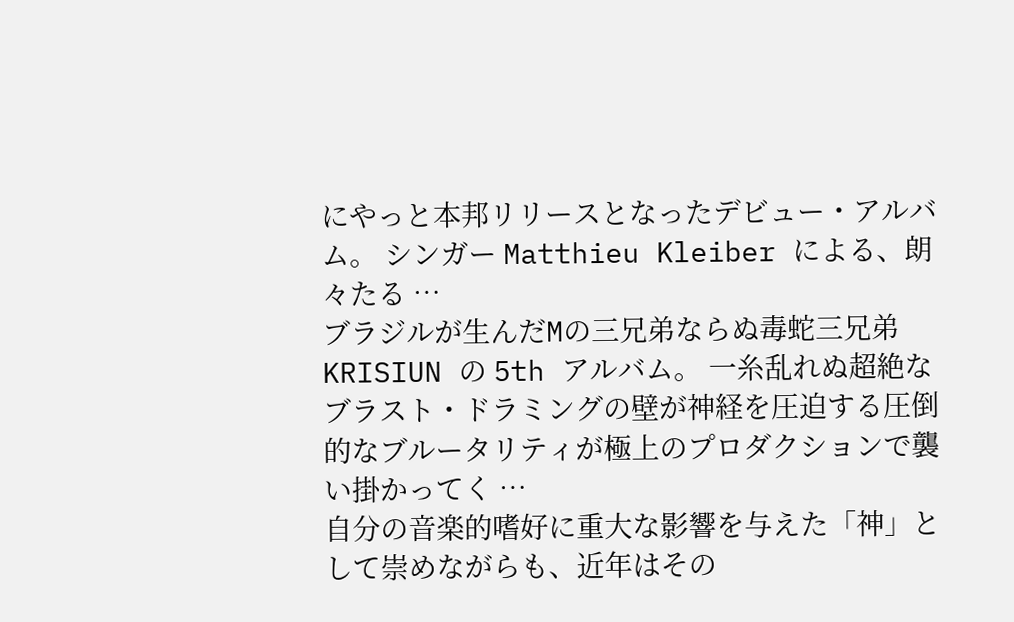にやっと本邦リリースとなったデビュー・アルバム。 シンガー Matthieu Kleiber による、朗々たる …
ブラジルが生んだMの三兄弟ならぬ毒蛇三兄弟 KRISIUN の 5th アルバム。 一糸乱れぬ超絶なブラスト・ドラミングの壁が神経を圧迫する圧倒的なブルータリティが極上のプロダクションで襲い掛かってく …
自分の音楽的嗜好に重大な影響を与えた「神」として崇めながらも、近年はその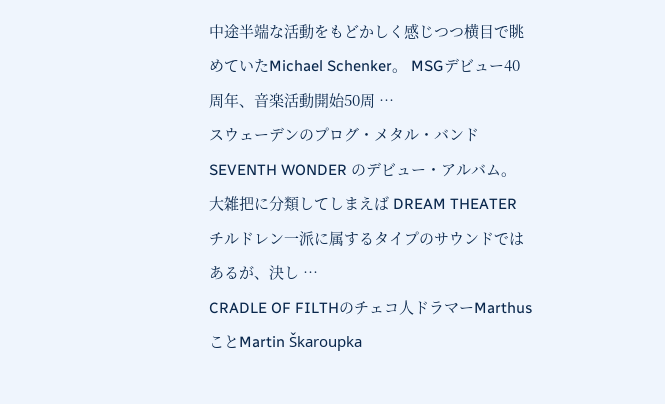中途半端な活動をもどかしく感じつつ横目で眺めていたMichael Schenker。 MSGデビュー40周年、音楽活動開始50周 …
スウェーデンのプログ・メタル・バンド SEVENTH WONDER のデビュー・アルバム。 大雑把に分類してしまえば DREAM THEATER チルドレン一派に属するタイプのサウンドではあるが、決し …
CRADLE OF FILTHのチェコ人ドラマーMarthusことMartin Škaroupka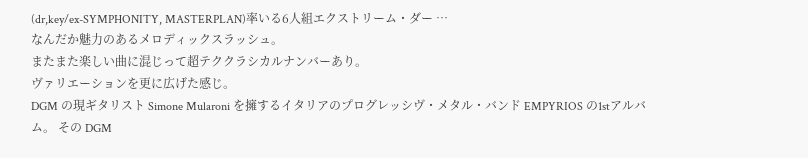(dr,key/ex-SYMPHONITY, MASTERPLAN)率いる6人組エクストリーム・ダー …
なんだか魅力のあるメロディックスラッシュ。
またまた楽しい曲に混じって超テククラシカルナンバーあり。
ヴァリエーションを更に広げた感じ。
DGM の現ギタリスト Simone Mularoni を擁するイタリアのプログレッシヴ・メタル・バンド EMPYRIOS の1stアルバム。 その DGM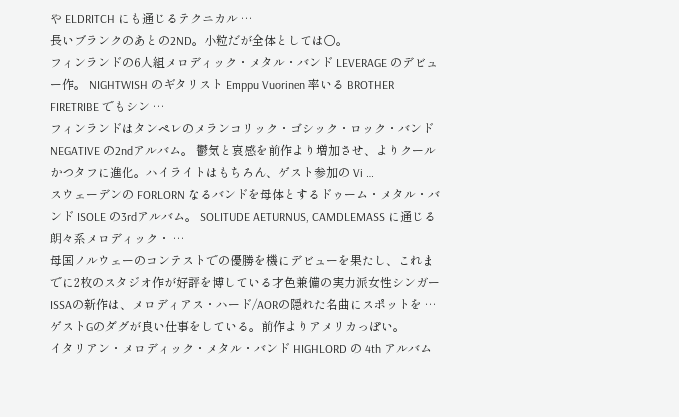や ELDRITCH にも通じるテクニカル …
長いブランクのあとの2ND。小粒だが全体としては○。
フィンランドの6人組メロディック・メタル・バンド LEVERAGE のデビュー作。 NIGHTWISH のギタリスト Emppu Vuorinen 率いる BROTHER FIRETRIBE でもシン …
フィンランドはタンペレのメランコリック・ゴシック・ロック・バンド NEGATIVE の2ndアルバム。 鬱気と哀感を前作より増加させ、よりクールかつタフに進化。ハイライトはもちろん、ゲスト参加の Vi …
スウェーデンの FORLORN なるバンドを母体とするドゥーム・メタル・バンド ISOLE の3rdアルバム。 SOLITUDE AETURNUS, CAMDLEMASS に通じる朗々系メロディック・ …
母国ノルウェーのコンテストでの優勝を機にデビューを果たし、これまでに2枚のスタジオ作が好評を博している才色兼備の実力派女性シンガーISSAの新作は、メロディアス・ハード/AORの隠れた名曲にスポットを …
ゲストGのダグが良い仕事をしている。前作よりアメリカっぽい。
イタリアン・メロディック・メタル・バンド HIGHLORD の 4th アルバム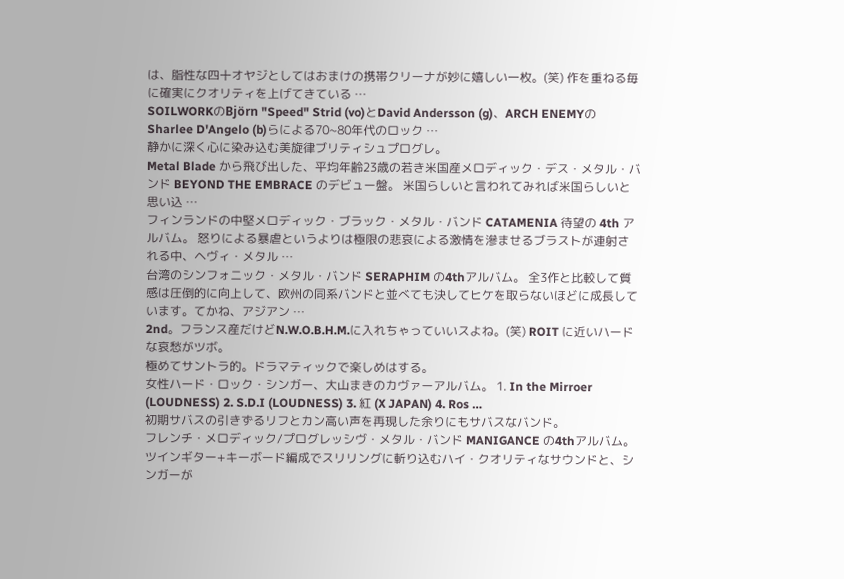は、脂性な四十オヤジとしてはおまけの携帯クリーナが妙に嬉しい一枚。(笑) 作を重ねる毎に確実にクオリティを上げてきている …
SOILWORKのBjörn "Speed" Strid (vo)とDavid Andersson (g)、ARCH ENEMYのSharlee D'Angelo (b)らによる70~80年代のロック …
静かに深く心に染み込む美旋律ブリティシュプログレ。
Metal Blade から飛び出した、平均年齢23歳の若き米国産メロディック・デス・メタル・バンド BEYOND THE EMBRACE のデビュー盤。 米国らしいと言われてみれば米国らしいと思い込 …
フィンランドの中堅メロディック・ブラック・メタル・バンド CATAMENIA 待望の 4th アルバム。 怒りによる暴虐というよりは極限の悲哀による激情を滲ませるブラストが連射される中、ヘヴィ・メタル …
台湾のシンフォニック・メタル・バンド SERAPHIM の4thアルバム。 全3作と比較して質感は圧倒的に向上して、欧州の同系バンドと並べても決してヒケを取らないほどに成長しています。てかね、アジアン …
2nd。フランス産だけどN.W.O.B.H.M.に入れちゃっていいスよね。(笑) ROIT に近いハードな哀愁がツボ。
極めてサントラ的。ドラマティックで楽しめはする。
女性ハード・ロック・シンガー、大山まきのカヴァーアルバム。 1. In the Mirroer (LOUDNESS) 2. S.D.I (LOUDNESS) 3. 紅 (X JAPAN) 4. Ros …
初期サバスの引きずるリフとカン高い声を再現した余りにもサバスなバンド。
フレンチ・メロディック/プログレッシヴ・メタル・バンド MANIGANCE の4thアルバム。 ツインギター+キーボード編成でスリリングに斬り込むハイ・クオリティなサウンドと、シンガーが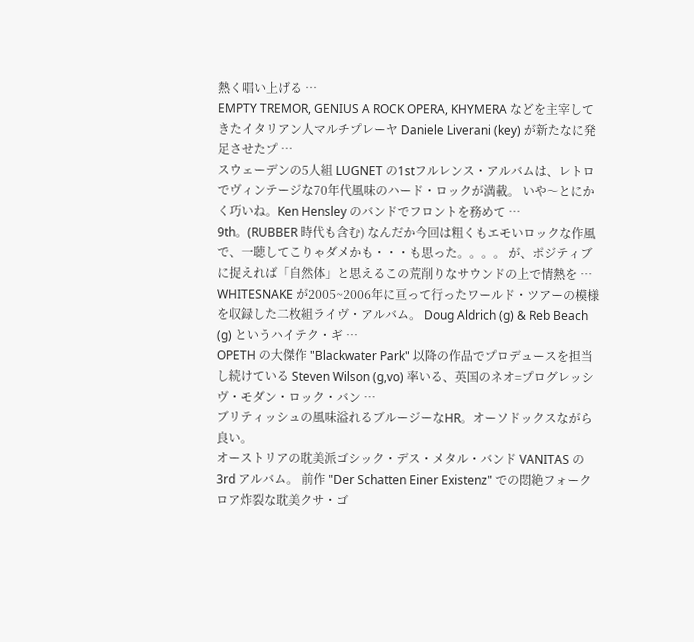熱く唱い上げる …
EMPTY TREMOR, GENIUS A ROCK OPERA, KHYMERA などを主宰してきたイタリアン人マルチプレーヤ Daniele Liverani (key) が新たなに発足させたプ …
スウェーデンの5人組 LUGNET の1stフルレンス・アルバムは、レトロでヴィンテージな70年代風味のハード・ロックが満載。 いや〜とにかく巧いね。Ken Hensley のバンドでフロントを務めて …
9th。(RUBBER 時代も含む) なんだか今回は粗くもエモいロックな作風で、一聴してこりゃダメかも・・・も思った。。。。 が、ポジティブに捉えれば「自然体」と思えるこの荒削りなサウンドの上で情熱を …
WHITESNAKE が2005~2006年に亘って行ったワールド・ツアーの模様を収録した二枚組ライヴ・アルバム。 Doug Aldrich (g) & Reb Beach (g) というハイテク・ギ …
OPETH の大傑作 "Blackwater Park" 以降の作品でプロデュースを担当し続けている Steven Wilson (g,vo) 率いる、英国のネオ=プログレッシヴ・モダン・ロック・バン …
ブリティッシュの風味溢れるブルージーなHR。オーソドックスながら良い。
オーストリアの耽美派ゴシック・デス・メタル・バンド VANITAS の 3rd アルバム。 前作 "Der Schatten Einer Existenz" での悶絶フォークロア炸裂な耽美クサ・ゴ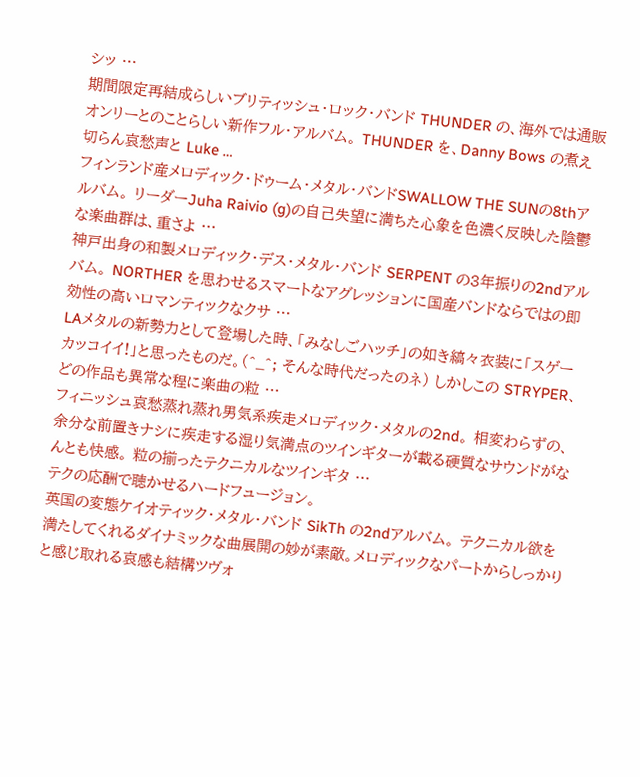シッ …
期間限定再結成らしいブリティッシュ・ロック・バンド THUNDER の、海外では通販オンリーとのことらしい新作フル・アルバム。 THUNDER を、Danny Bows の煮え切らん哀愁声と Luke …
フィンランド産メロディック・ドゥーム・メタル・バンドSWALLOW THE SUNの8thアルバム。 リーダーJuha Raivio (g)の自己失望に満ちた心象を色濃く反映した陰鬱な楽曲群は、重さよ …
神戸出身の和製メロディック・デス・メタル・バンド SERPENT の3年振りの2ndアルバム。 NORTHER を思わせるスマートなアグレッションに国産バンドならではの即効性の高いロマンティックなクサ …
LAメタルの新勢力として登場した時、「みなしごハッチ」の如き縞々衣装に「スゲーカッコイイ!」と思ったものだ。(^_^; そんな時代だったのネ) しかしこの STRYPER、どの作品も異常な程に楽曲の粒 …
フィニッシュ哀愁蒸れ蒸れ男気系疾走メロディック・メタルの2nd。 相変わらずの、余分な前置きナシに疾走する湿り気満点のツインギターが載る硬質なサウンドがなんとも快感。 粒の揃ったテクニカルなツインギタ …
テクの応酬で聴かせるハードフュージョン。
英国の変態ケイオティック・メタル・バンド SikTh の2ndアルバム。 テクニカル欲を満たしてくれるダイナミックな曲展開の妙が素敵。メロディックなパートからしっかりと感じ取れる哀感も結構ツヴォ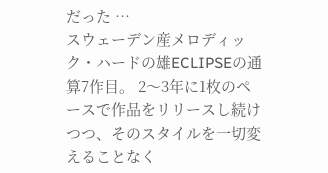だった …
スウェーデン産メロディック・ハードの雄ECLIPSEの通算7作目。 2〜3年に1枚のペースで作品をリリースし続けつつ、そのスタイルを一切変えることなく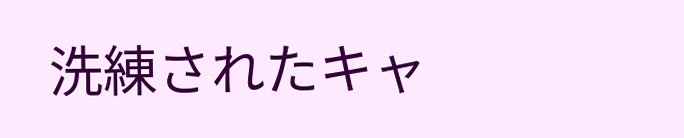洗練されたキャ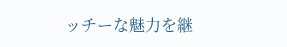ッチーな魅力を継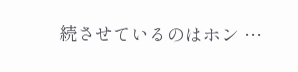続させているのはホン …